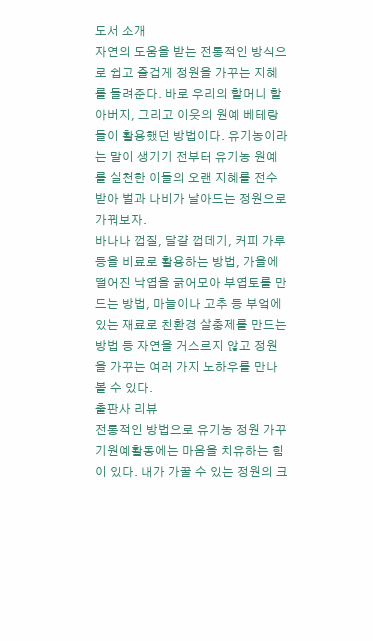도서 소개
자연의 도움을 받는 전통적인 방식으로 쉽고 즐겁게 정원을 가꾸는 지혜를 들려준다. 바로 우리의 할머니 할아버지, 그리고 이웃의 원예 베테랑들이 활용했던 방법이다. 유기농이라는 말이 생기기 전부터 유기농 원예를 실천한 이들의 오랜 지혜를 전수받아 벌과 나비가 날아드는 정원으로 가꿔보자.
바나나 껍질, 달걀 껍데기, 커피 가루 등을 비료로 활용하는 방법, 가을에 떨어진 낙엽을 긁어모아 부엽토를 만드는 방법, 마늘이나 고추 등 부엌에 있는 재료로 친환경 살충제를 만드는 방법 등 자연을 거스르지 않고 정원을 가꾸는 여러 가지 노하우를 만나볼 수 있다.
출판사 리뷰
전통적인 방법으로 유기농 정원 가꾸기원예활동에는 마음을 치유하는 힘이 있다. 내가 가꿀 수 있는 정원의 크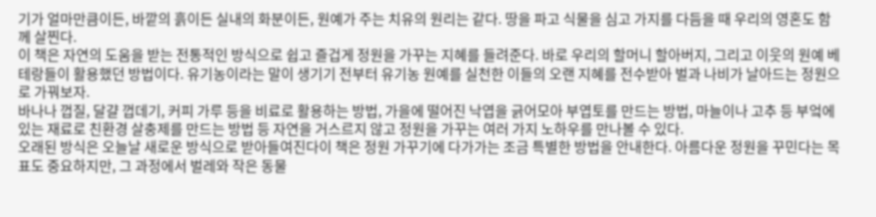기가 얼마만큼이든, 바깥의 흙이든 실내의 화분이든, 원예가 주는 치유의 원리는 같다. 땅을 파고 식물을 심고 가지를 다듬을 때 우리의 영혼도 함께 살찐다.
이 책은 자연의 도움을 받는 전통적인 방식으로 쉽고 즐겁게 정원을 가꾸는 지혜를 들려준다. 바로 우리의 할머니 할아버지, 그리고 이웃의 원예 베테랑들이 활용했던 방법이다. 유기농이라는 말이 생기기 전부터 유기농 원예를 실천한 이들의 오랜 지혜를 전수받아 벌과 나비가 날아드는 정원으로 가꿔보자.
바나나 껍질, 달걀 껍데기, 커피 가루 등을 비료로 활용하는 방법, 가을에 떨어진 낙엽을 긁어모아 부엽토를 만드는 방법, 마늘이나 고추 등 부엌에 있는 재료로 친환경 살충제를 만드는 방법 등 자연을 거스르지 않고 정원을 가꾸는 여러 가지 노하우를 만나볼 수 있다.
오래된 방식은 오늘날 새로운 방식으로 받아들여진다이 책은 정원 가꾸기에 다가가는 조금 특별한 방법을 안내한다. 아름다운 정원을 꾸민다는 목표도 중요하지만, 그 과정에서 벌레와 작은 동물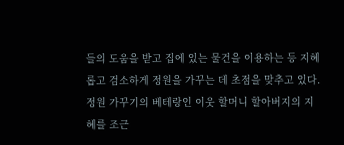들의 도움을 받고 집에 있는 물건을 이용하는 등 지혜롭고 검소하게 정원을 가꾸는 데 초점을 맞추고 있다. 정원 가꾸기의 베테랑인 이웃 할머니 할아버지의 지혜를 조근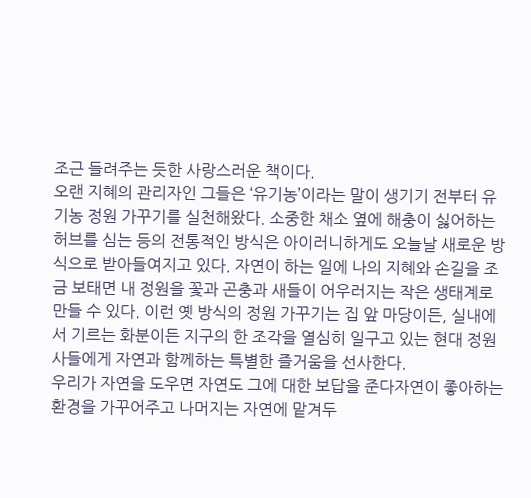조근 들려주는 듯한 사랑스러운 책이다.
오랜 지혜의 관리자인 그들은 ‘유기농’이라는 말이 생기기 전부터 유기농 정원 가꾸기를 실천해왔다. 소중한 채소 옆에 해충이 싫어하는 허브를 심는 등의 전통적인 방식은 아이러니하게도 오늘날 새로운 방식으로 받아들여지고 있다. 자연이 하는 일에 나의 지혜와 손길을 조금 보태면 내 정원을 꽃과 곤충과 새들이 어우러지는 작은 생태계로 만들 수 있다. 이런 옛 방식의 정원 가꾸기는 집 앞 마당이든, 실내에서 기르는 화분이든 지구의 한 조각을 열심히 일구고 있는 현대 정원사들에게 자연과 함께하는 특별한 즐거움을 선사한다.
우리가 자연을 도우면 자연도 그에 대한 보답을 준다자연이 좋아하는 환경을 가꾸어주고 나머지는 자연에 맡겨두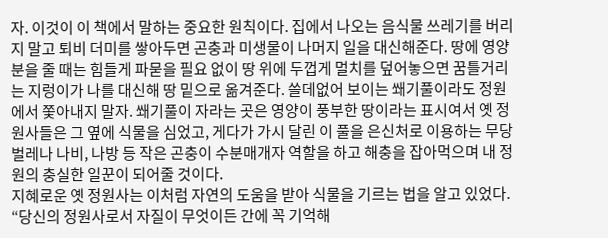자. 이것이 이 책에서 말하는 중요한 원칙이다. 집에서 나오는 음식물 쓰레기를 버리지 말고 퇴비 더미를 쌓아두면 곤충과 미생물이 나머지 일을 대신해준다. 땅에 영양분을 줄 때는 힘들게 파묻을 필요 없이 땅 위에 두껍게 멀치를 덮어놓으면 꿈틀거리는 지렁이가 나를 대신해 땅 밑으로 옮겨준다. 쓸데없어 보이는 쐐기풀이라도 정원에서 쫓아내지 말자. 쐐기풀이 자라는 곳은 영양이 풍부한 땅이라는 표시여서 옛 정원사들은 그 옆에 식물을 심었고, 게다가 가시 달린 이 풀을 은신처로 이용하는 무당벌레나 나비, 나방 등 작은 곤충이 수분매개자 역할을 하고 해충을 잡아먹으며 내 정원의 충실한 일꾼이 되어줄 것이다.
지혜로운 옛 정원사는 이처럼 자연의 도움을 받아 식물을 기르는 법을 알고 있었다.
“당신의 정원사로서 자질이 무엇이든 간에 꼭 기억해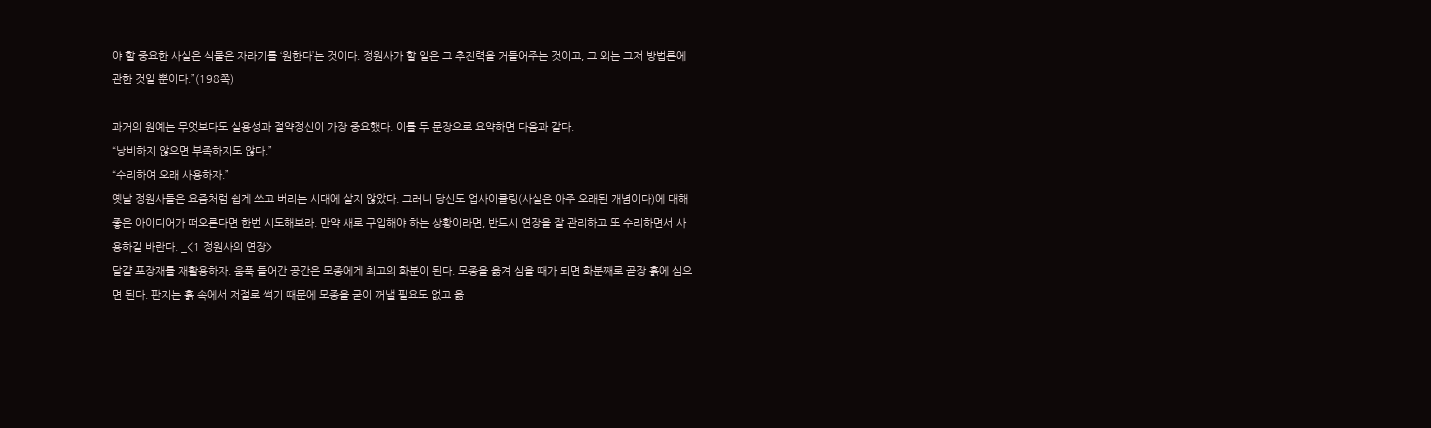야 할 중요한 사실은 식물은 자라기를 ‘원한다’는 것이다. 정원사가 할 일은 그 추진력을 거들어주는 것이고, 그 외는 그저 방법론에 관한 것일 뿐이다.”(198쪽)

과거의 원예는 무엇보다도 실용성과 절약정신이 가장 중요했다. 이를 두 문장으로 요약하면 다음과 같다.
“낭비하지 않으면 부족하지도 않다.”
“수리하여 오래 사용하자.”
옛날 정원사들은 요즘처럼 쉽게 쓰고 버리는 시대에 살지 않았다. 그러니 당신도 업사이클링(사실은 아주 오래된 개념이다)에 대해 좋은 아이디어가 떠오른다면 한번 시도해보라. 만약 새로 구입해야 하는 상황이라면, 반드시 연장을 잘 관리하고 또 수리하면서 사용하길 바란다. _<1 정원사의 연장>
달걀 포장재를 재활용하자. 움푹 들어간 공간은 모종에게 최고의 화분이 된다. 모종을 옮겨 심을 때가 되면 화분째로 곧장 흙에 심으면 된다. 판지는 흙 속에서 저절로 썩기 때문에 모종을 굳이 꺼낼 필요도 없고 옮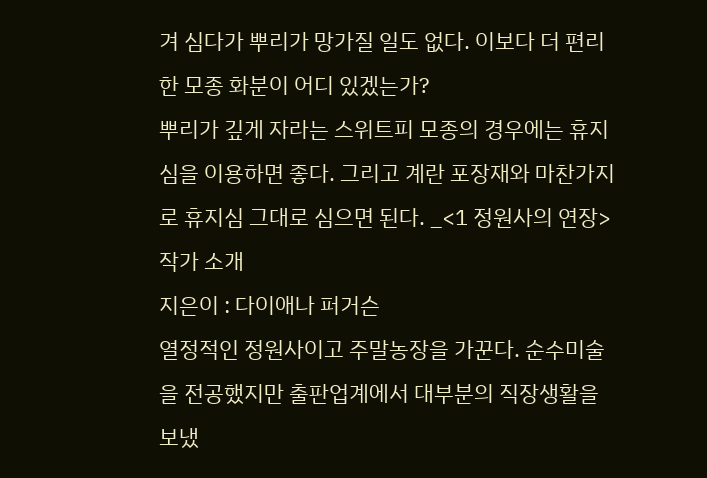겨 심다가 뿌리가 망가질 일도 없다. 이보다 더 편리한 모종 화분이 어디 있겠는가?
뿌리가 깊게 자라는 스위트피 모종의 경우에는 휴지심을 이용하면 좋다. 그리고 계란 포장재와 마찬가지로 휴지심 그대로 심으면 된다. _<1 정원사의 연장>
작가 소개
지은이 : 다이애나 퍼거슨
열정적인 정원사이고 주말농장을 가꾼다. 순수미술을 전공했지만 출판업계에서 대부분의 직장생활을 보냈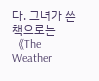다. 그녀가 쓴 책으로는 《The Weather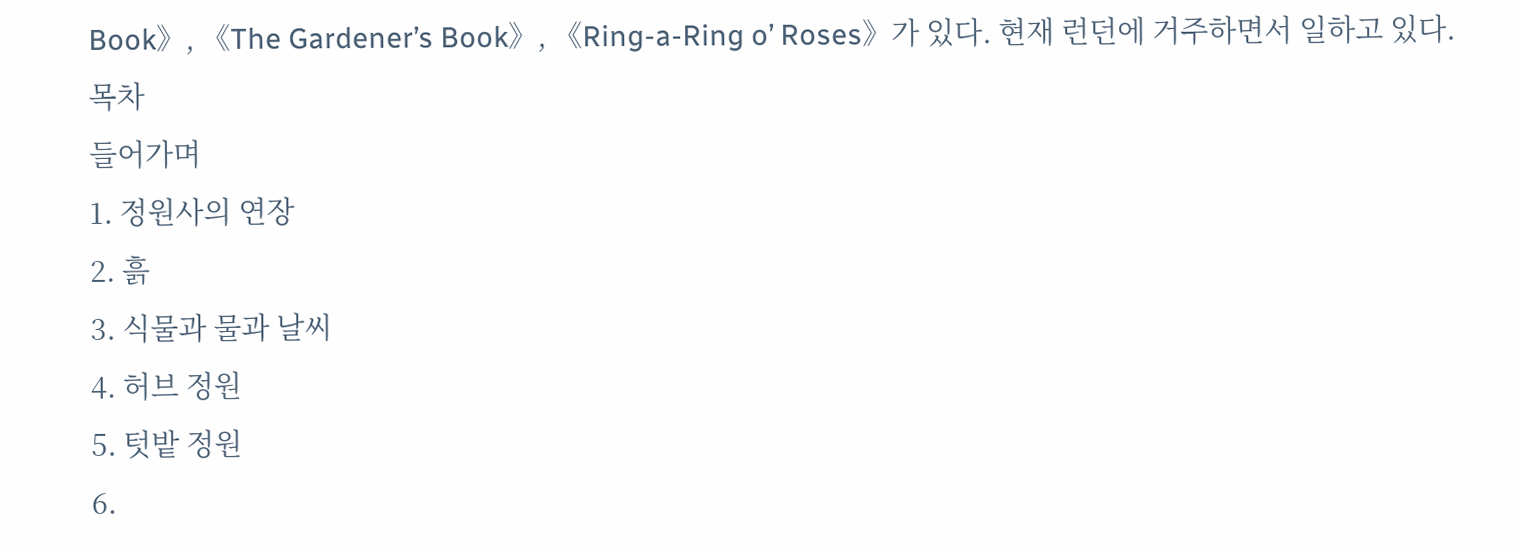Book》, 《The Gardener’s Book》, 《Ring-a-Ring o’ Roses》가 있다. 현재 런던에 거주하면서 일하고 있다.
목차
들어가며
1. 정원사의 연장
2. 흙
3. 식물과 물과 날씨
4. 허브 정원
5. 텃밭 정원
6.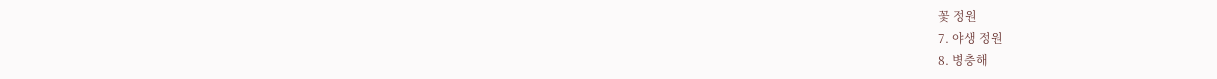꽃 정원
7. 야생 정원
8. 병충해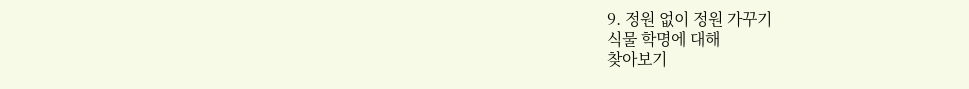9. 정원 없이 정원 가꾸기
식물 학명에 대해
찾아보기